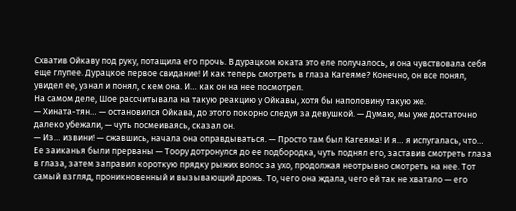Схватив Ойкаву под руку, потащила его прочь. В дурацком юката это еле получалось, и она чувствовала себя еще глупее. Дурацкое первое свидание! И как теперь смотреть в глаза Кагеяме? Конечно, он все понял, увидел ее, узнал и понял, с кем она. И… как он на нее посмотрел.
На самом деле, Шое рассчитывала на такую реакцию у Ойкавы, хотя бы наполовину такую же.
— Хината-тян… — остановился Ойкава, до этого покорно следуя за девушкой. — Думаю, мы уже достаточно далеко убежали, — чуть посмеиваясь, сказал он.
— Из… извини! — сжавшись, начала она оправдываться. — Просто там был Кагеяма! И я… я испугалась, что…
Ее заиканья были прерваны — Тоору дотронулся до ее подбородка, чуть поднял его, заставив смотреть глаза в глаза, затем заправил короткую прядку рыжих волос за ухо, продолжая неотрывно смотреть на нее. Тот самый взгляд, проникновенный и вызывающий дрожь. То, чего она ждала, чего ей так не хватало — его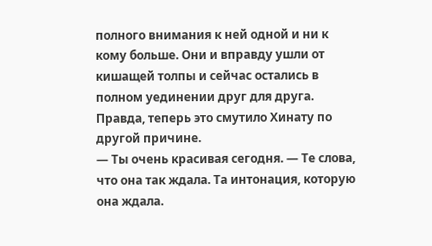полного внимания к ней одной и ни к кому больше. Они и вправду ушли от кишащей толпы и сейчас остались в полном уединении друг для друга. Правда, теперь это смутило Хинату по другой причине.
— Ты очень красивая сегодня. — Те слова, что она так ждала. Та интонация, которую она ждала.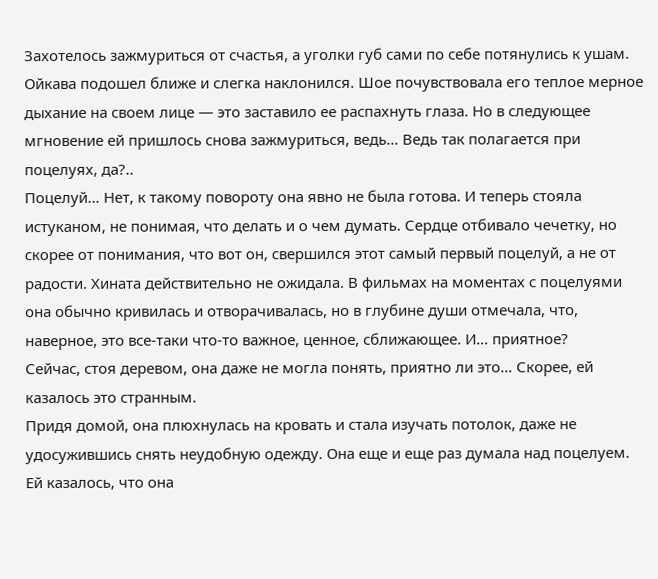Захотелось зажмуриться от счастья, а уголки губ сами по себе потянулись к ушам. Ойкава подошел ближе и слегка наклонился. Шое почувствовала его теплое мерное дыхание на своем лице — это заставило ее распахнуть глаза. Но в следующее мгновение ей пришлось снова зажмуриться, ведь… Ведь так полагается при поцелуях, да?..
Поцелуй… Нет, к такому повороту она явно не была готова. И теперь стояла истуканом, не понимая, что делать и о чем думать. Сердце отбивало чечетку, но скорее от понимания, что вот он, свершился этот самый первый поцелуй, а не от радости. Хината действительно не ожидала. В фильмах на моментах с поцелуями она обычно кривилась и отворачивалась, но в глубине души отмечала, что, наверное, это все-таки что-то важное, ценное, сближающее. И… приятное?
Сейчас, стоя деревом, она даже не могла понять, приятно ли это… Скорее, ей казалось это странным.
Придя домой, она плюхнулась на кровать и стала изучать потолок, даже не удосужившись снять неудобную одежду. Она еще и еще раз думала над поцелуем. Ей казалось, что она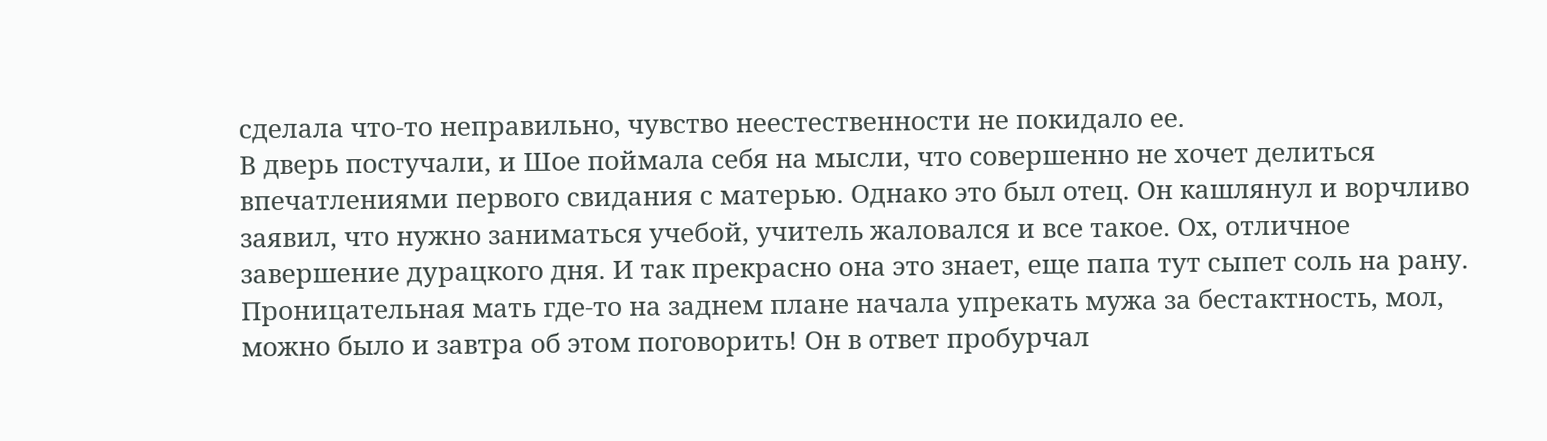сделала что-то неправильно, чувство неестественности не покидало ее.
В дверь постучали, и Шое поймала себя на мысли, что совершенно не хочет делиться впечатлениями первого свидания с матерью. Однако это был отец. Он кашлянул и ворчливо заявил, что нужно заниматься учебой, учитель жаловался и все такое. Ох, отличное завершение дурацкого дня. И так прекрасно она это знает, еще папа тут сыпет соль на рану.
Проницательная мать где-то на заднем плане начала упрекать мужа за бестактность, мол, можно было и завтра об этом поговорить! Он в ответ пробурчал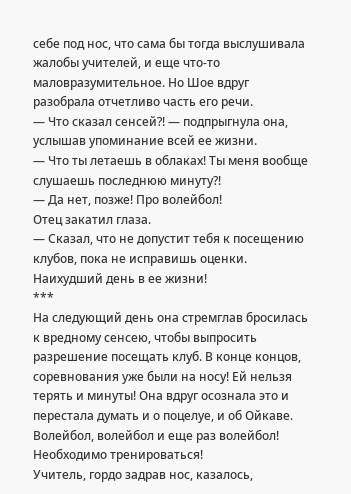себе под нос, что сама бы тогда выслушивала жалобы учителей, и еще что-то маловразумительное. Но Шое вдруг разобрала отчетливо часть его речи.
— Что сказал сенсей?! — подпрыгнула она, услышав упоминание всей ее жизни.
— Что ты летаешь в облаках! Ты меня вообще слушаешь последнюю минуту?!
— Да нет, позже! Про волейбол!
Отец закатил глаза.
— Сказал, что не допустит тебя к посещению клубов, пока не исправишь оценки.
Наихудший день в ее жизни!
***
На следующий день она стремглав бросилась к вредному сенсею, чтобы выпросить разрешение посещать клуб. В конце концов, соревнования уже были на носу! Ей нельзя терять и минуты! Она вдруг осознала это и перестала думать и о поцелуе, и об Ойкаве. Волейбол, волейбол и еще раз волейбол! Необходимо тренироваться!
Учитель, гордо задрав нос, казалось,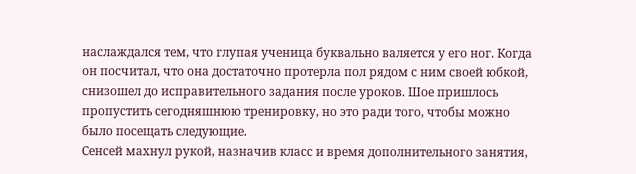наслаждался тем, что глупая ученица буквально валяется у его ног. Когда он посчитал, что она достаточно протерла пол рядом с ним своей юбкой, снизошел до исправительного задания после уроков. Шое пришлось пропустить сегодняшнюю тренировку, но это ради того, чтобы можно было посещать следующие.
Сенсей махнул рукой, назначив класс и время дополнительного занятия,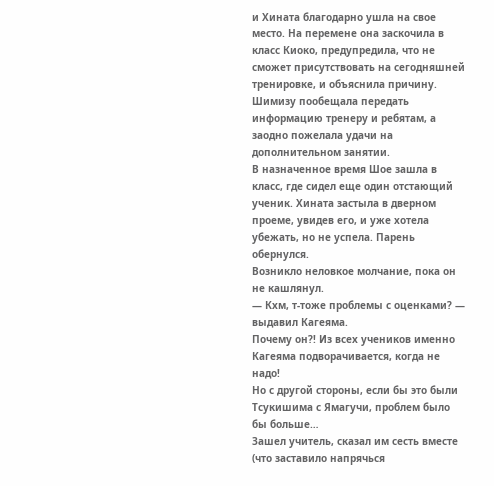и Хината благодарно ушла на свое место. На перемене она заскочила в класс Киоко, предупредила, что не сможет присутствовать на сегодняшней тренировке, и объяснила причину. Шимизу пообещала передать информацию тренеру и ребятам, а заодно пожелала удачи на дополнительном занятии.
В назначенное время Шое зашла в класс, где сидел еще один отстающий ученик. Хината застыла в дверном проеме, увидев его, и уже хотела убежать, но не успела. Парень обернулся.
Возникло неловкое молчание, пока он не кашлянул.
— Кхм, т-тоже проблемы с оценками? — выдавил Кагеяма.
Почему он?! Из всех учеников именно Кагеяма подворачивается, когда не надо!
Но с другой стороны, если бы это были Тсукишима с Ямагучи, проблем было бы больше…
Зашел учитель, сказал им сесть вместе (что заставило напрячься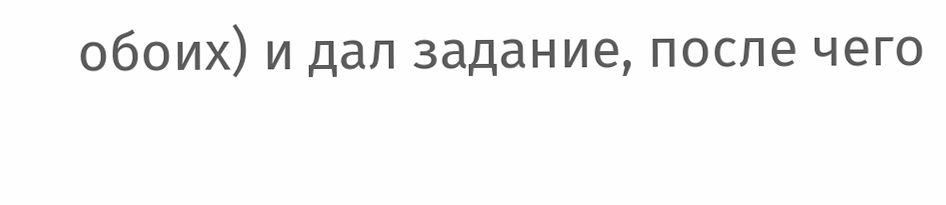обоих) и дал задание, после чего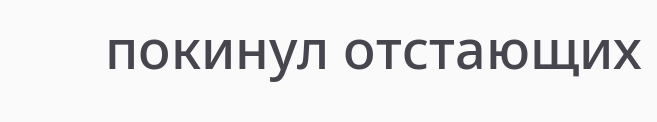покинул отстающих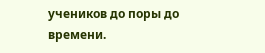учеников до поры до времени.